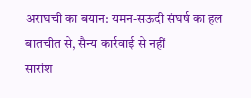अराघची का बयान: यमन-सऊदी संघर्ष का हल बातचीत से, सैन्य कार्रवाई से नहीं
सारांश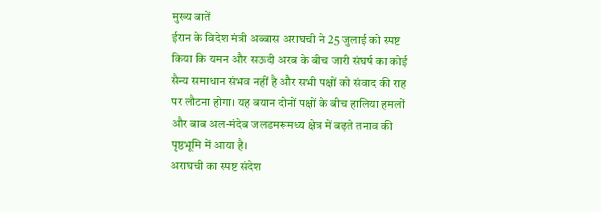मुख्य बातें
ईरान के विदेश मंत्री अब्बास अराघची ने 25 जुलाई को स्पष्ट किया कि यमन और सऊदी अरब के बीच जारी संघर्ष का कोई सैन्य समाधान संभव नहीं है और सभी पक्षों को संवाद की राह पर लौटना होगा। यह बयान दोनों पक्षों के बीच हालिया हमलों और बाब अल-मंदेब जलडमरूमध्य क्षेत्र में बढ़ते तनाव की पृष्ठभूमि में आया है।
अराघची का स्पष्ट संदेश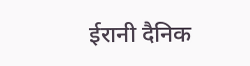ईरानी दैनिक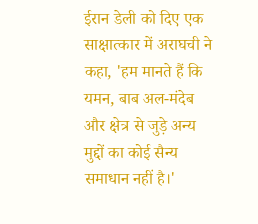ईरान डेली को दिए एक साक्षात्कार में अराघची ने कहा, 'हम मानते हैं कि यमन, बाब अल-मंदेब और क्षेत्र से जुड़े अन्य मुद्दों का कोई सैन्य समाधान नहीं है।'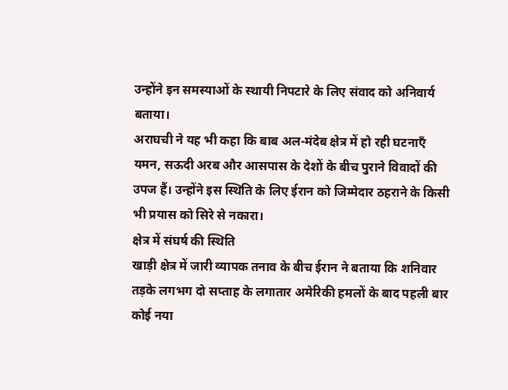उन्होंने इन समस्याओं के स्थायी निपटारे के लिए संवाद को अनिवार्य बताया।
अराघची ने यह भी कहा कि बाब अल-मंदेब क्षेत्र में हो रही घटनाएँ यमन, सऊदी अरब और आसपास के देशों के बीच पुराने विवादों की उपज हैं। उन्होंने इस स्थिति के लिए ईरान को जिम्मेदार ठहराने के किसी भी प्रयास को सिरे से नकारा।
क्षेत्र में संघर्ष की स्थिति
खाड़ी क्षेत्र में जारी व्यापक तनाव के बीच ईरान ने बताया कि शनिवार तड़के लगभग दो सप्ताह के लगातार अमेरिकी हमलों के बाद पहली बार कोई नया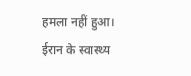हमला नहीं हुआ। ईरान के स्वास्थ्य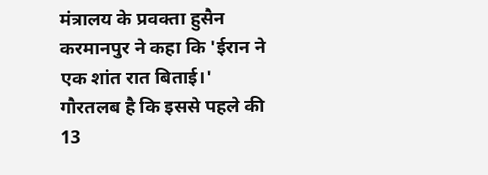मंत्रालय के प्रवक्ता हुसैन करमानपुर ने कहा कि 'ईरान ने एक शांत रात बिताई।'
गौरतलब है कि इससे पहले की 13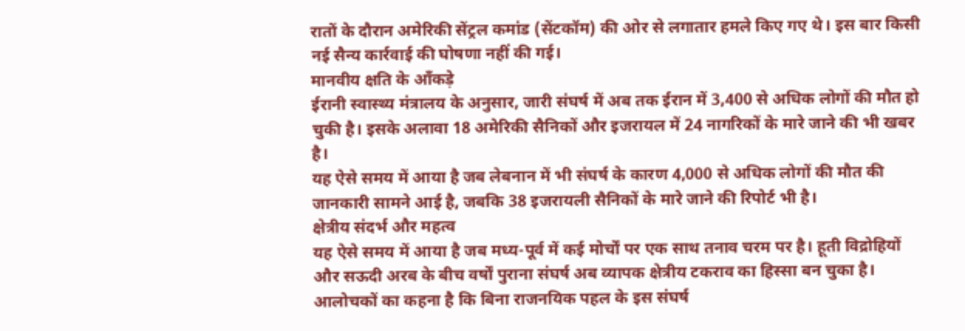रातों के दौरान अमेरिकी सेंट्रल कमांड (सेंटकॉम) की ओर से लगातार हमले किए गए थे। इस बार किसी नई सैन्य कार्रवाई की घोषणा नहीं की गई।
मानवीय क्षति के आँकड़े
ईरानी स्वास्थ्य मंत्रालय के अनुसार, जारी संघर्ष में अब तक ईरान में 3,400 से अधिक लोगों की मौत हो चुकी है। इसके अलावा 18 अमेरिकी सैनिकों और इजरायल में 24 नागरिकों के मारे जाने की भी खबर है।
यह ऐसे समय में आया है जब लेबनान में भी संघर्ष के कारण 4,000 से अधिक लोगों की मौत की जानकारी सामने आई है, जबकि 38 इजरायली सैनिकों के मारे जाने की रिपोर्ट भी है।
क्षेत्रीय संदर्भ और महत्व
यह ऐसे समय में आया है जब मध्य-पूर्व में कई मोर्चों पर एक साथ तनाव चरम पर है। हूती विद्रोहियों और सऊदी अरब के बीच वर्षों पुराना संघर्ष अब व्यापक क्षेत्रीय टकराव का हिस्सा बन चुका है। आलोचकों का कहना है कि बिना राजनयिक पहल के इस संघर्ष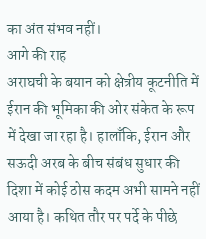का अंत संभव नहीं।
आगे की राह
अराघची के बयान को क्षेत्रीय कूटनीति में ईरान की भूमिका की ओर संकेत के रूप में देखा जा रहा है। हालाँकि, ईरान और सऊदी अरब के बीच संबंध सुधार की दिशा में कोई ठोस कदम अभी सामने नहीं आया है। कथित तौर पर पर्दे के पीछे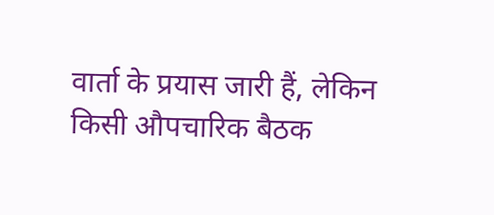वार्ता के प्रयास जारी हैं, लेकिन किसी औपचारिक बैठक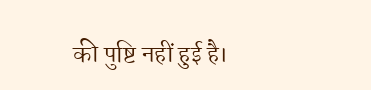की पुष्टि नहीं हुई है।